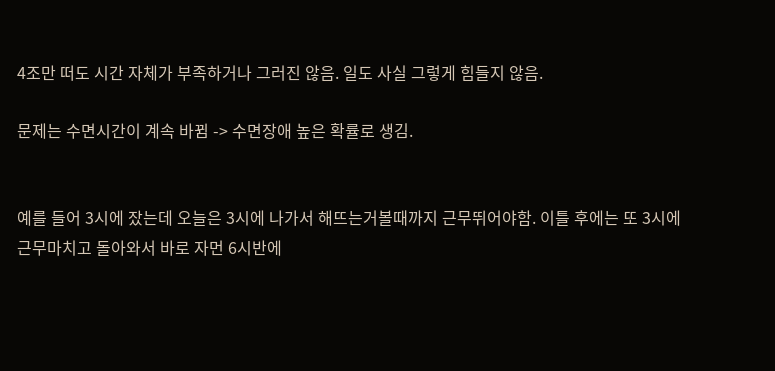4조만 떠도 시간 자체가 부족하거나 그러진 않음. 일도 사실 그렇게 힘들지 않음.

문제는 수면시간이 계속 바뀜 -> 수면장애 높은 확률로 생김.


예를 들어 3시에 잤는데 오늘은 3시에 나가서 해뜨는거볼때까지 근무뛰어야함. 이틀 후에는 또 3시에 근무마치고 돌아와서 바로 자먼 6시반에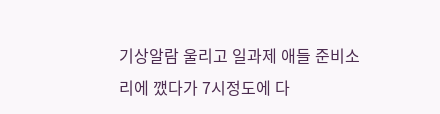기상알람 울리고 일과제 애들 준비소리에 깼다가 7시정도에 다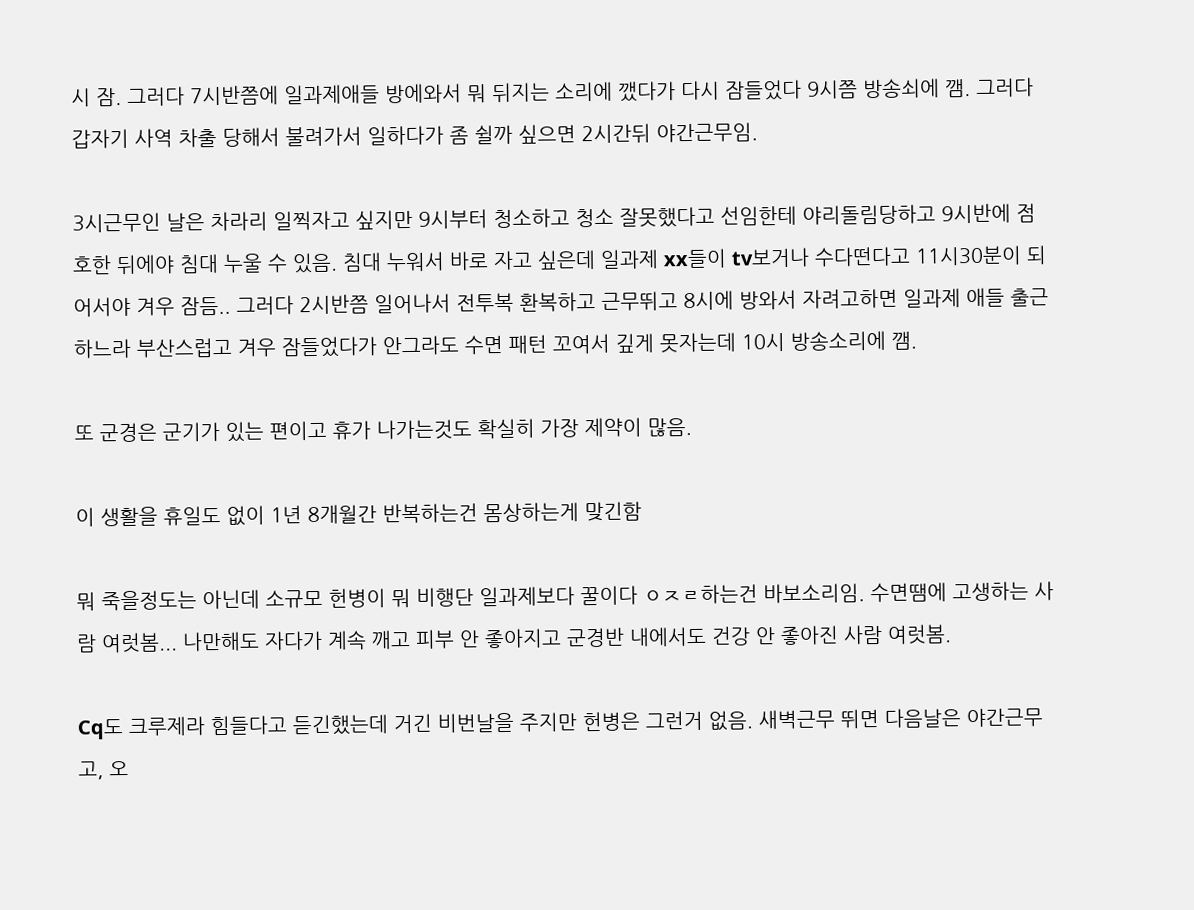시 잠. 그러다 7시반쯤에 일과제애들 방에와서 뭐 뒤지는 소리에 깼다가 다시 잠들었다 9시쯤 방송쇠에 깸. 그러다 갑자기 사역 차출 당해서 불려가서 일하다가 좀 쉴까 싶으면 2시간뒤 야간근무임.

3시근무인 날은 차라리 일찍자고 싶지만 9시부터 청소하고 청소 잘못했다고 선임한테 야리돌림당하고 9시반에 점호한 뒤에야 침대 누울 수 있음. 침대 누워서 바로 자고 싶은데 일과제 xx들이 tv보거나 수다떤다고 11시30분이 되어서야 겨우 잠듬.. 그러다 2시반쯤 일어나서 전투복 환복하고 근무뛰고 8시에 방와서 자려고하면 일과제 애들 출근하느라 부산스럽고 겨우 잠들었다가 안그라도 수면 패턴 꼬여서 깊게 못자는데 10시 방송소리에 깸.

또 군경은 군기가 있는 편이고 휴가 나가는것도 확실히 가장 제약이 많음.

이 생활을 휴일도 없이 1년 8개월간 반복하는건 몸상하는게 맞긴함

뭐 죽을정도는 아닌데 소규모 헌병이 뭐 비행단 일과제보다 꿀이다 ㅇㅈㄹ하는건 바보소리임. 수면땜에 고생하는 사람 여럿봄... 나만해도 자다가 계속 깨고 피부 안 좋아지고 군경반 내에서도 건강 안 좋아진 사람 여럿봄.

Cq도 크루제라 힘들다고 듣긴했는데 거긴 비번날을 주지만 헌병은 그런거 없음. 새벽근무 뛰면 다음날은 야간근무고, 오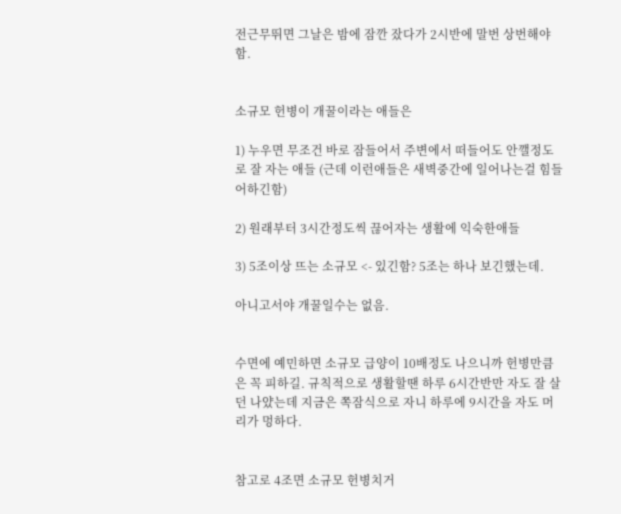전근무뛰면 그날은 밤에 잠깐 잤다가 2시반에 말번 상번해야함.


소규모 헌병이 개꿀이라는 애들은

1) 누우면 무조건 바로 잠들어서 주변에서 떠들어도 안깰정도로 잘 자는 애들 (근데 이런애들은 새벽중간에 일어나는걸 힘들어하긴함)

2) 원래부터 3시간정도씩 끊어자는 생활에 익숙한애들

3) 5조이상 뜨는 소규모 <- 있긴함? 5조는 하나 보긴했는데.

아니고서야 개꿀일수는 없음.


수면에 예민하면 소규모 급양이 10배정도 나으니까 헌병만큼은 꼭 피하길. 규칙적으로 생활할땐 하루 6시간반만 자도 잘 살던 나얐는데 지금은 쪽잠식으로 자니 하루에 9시간을 자도 머리가 멍하다.


참고로 4조면 소규모 헌병치거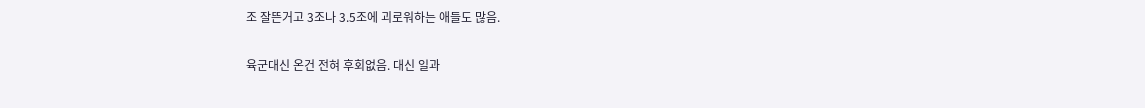조 잘뜬거고 3조나 3.5조에 괴로워하는 애들도 많음.


육군대신 온건 전혀 후회없음. 대신 일과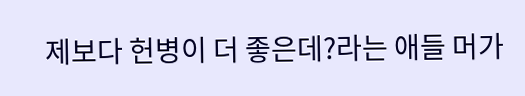제보다 헌병이 더 좋은데?라는 애들 머가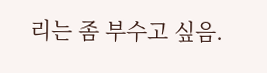리는 좀 부수고 싶음.